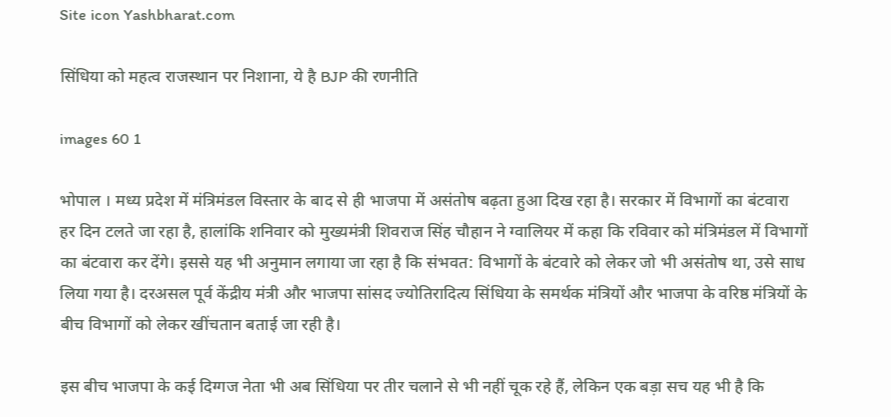Site icon Yashbharat.com

सिंधिया को महत्व राजस्थान पर निशाना, ये है BJP की रणनीति

images 60 1

भोपाल । मध्य प्रदेश में मंत्रिमंडल विस्तार के बाद से ही भाजपा में असंतोष बढ़ता हुआ दिख रहा है। सरकार में विभागों का बंटवारा हर दिन टलते जा रहा है, हालांकि शनिवार को मुख्यमंत्री शिवराज सिंह चौहान ने ग्वालियर में कहा कि रविवार को मंत्रिमंडल में विभागों का बंटवारा कर देंगे। इससे यह भी अनुमान लगाया जा रहा है कि संभवत: विभागों के बंटवारे को लेकर जो भी असंतोष था, उसे साध लिया गया है। दरअसल पूर्व केंद्रीय मंत्री और भाजपा सांसद ज्योतिरादित्य सिंधिया के समर्थक मंत्रियों और भाजपा के वरिष्ठ मंत्रियों के बीच विभागों को लेकर खींचतान बताई जा रही है।

इस बीच भाजपा के कई दिग्गज नेता भी अब सिंधिया पर तीर चलाने से भी नहीं चूक रहे हैं, लेकिन एक बड़ा सच यह भी है कि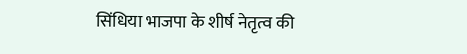सिंधिया भाजपा के शीर्ष नेतृत्व की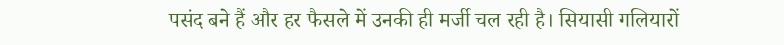पसंद बने हैं और हर फैसले में उनकी ही मर्जी चल रही है। सियासी गलियारों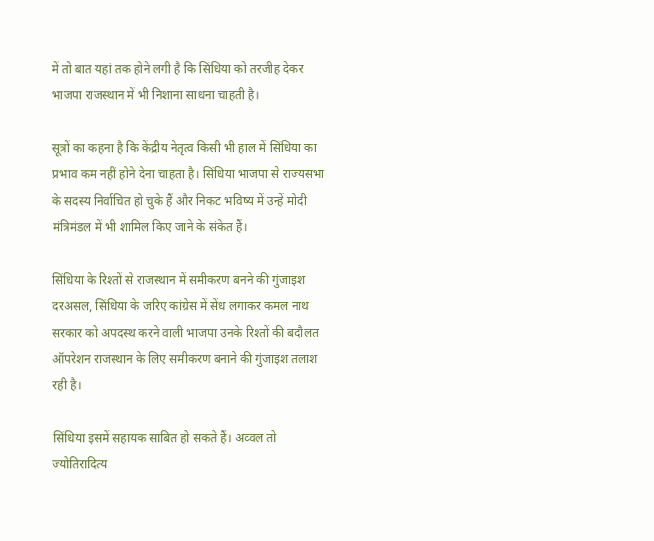में तो बात यहां तक होने लगी है कि सिंधिया को तरजीह देकर भाजपा राजस्थान में भी निशाना साधना चाहती है।

सूत्रों का कहना है कि केंद्रीय नेतृत्व किसी भी हाल में सिंधिया का प्रभाव कम नहीं होने देना चाहता है। सिंधिया भाजपा से राज्यसभा के सदस्य निर्वाचित हो चुके हैं और निकट भविष्य में उन्हें मोदी मंत्रिमंडल में भी शामिल किए जाने के संकेत हैं।

सिंधिया के रिश्तों से राजस्थान में समीकरण बनने की गुंजाइश दरअसल, सिंधिया के जरिए कांग्रेस में सेंध लगाकर कमल नाथ सरकार को अपदस्थ करने वाली भाजपा उनके रिश्तों की बदौलत ऑपरेशन राजस्थान के लिए समीकरण बनाने की गुंजाइश तलाश रही है।

सिंधिया इसमें सहायक साबित हो सकते हैं। अव्वल तो ज्योतिरादित्य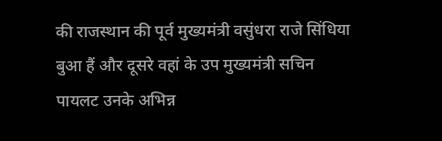की राजस्थान की पूर्व मुख्यमंत्री वसुंधरा राजे सिंधिया बुआ हैं और दूसरे वहां के उप मुख्यमंत्री सचिन पायलट उनके अभिन्न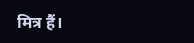मित्र हैं।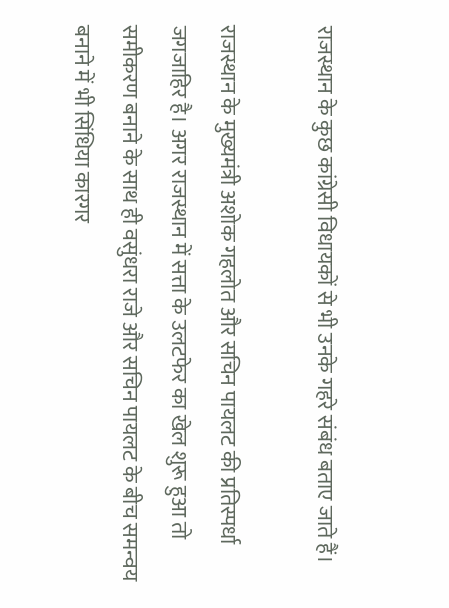राजस्थान के कुछ कांग्रेसी विधायकों से भी उनके गहरे संबंध बताए जाते हैं।

राजस्थान के मुख्यमंत्री अशोक गहलोत और सचिन पायलट की प्रतिस्पर्धा जगजाहिर है। अगर राजस्थान में सत्ता के उलटफेर का खेल शुरू हुआ तो समीकरण बनाने के साथ ही वसुंधरा राजे और सचिन पायलट के बीच समन्वय बनाने में भी सिंधिया कारगर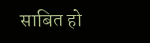साबित हो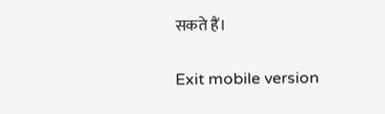सकते हैं।

Exit mobile version